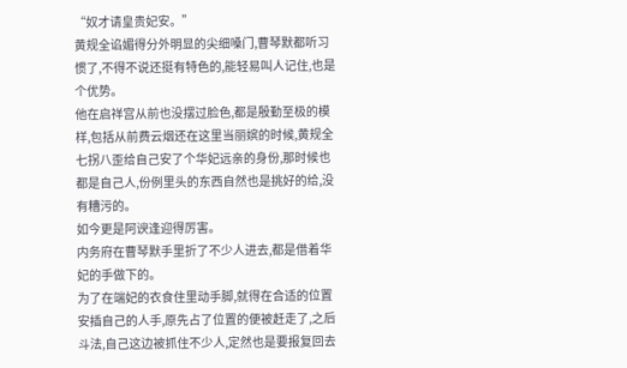“奴才请皇贵妃安。”
黄规全谄媚得分外明显的尖细嗓门,曹琴默都听习惯了,不得不说还挺有特色的,能轻易叫人记住,也是个优势。
他在启祥宫从前也没摆过脸色,都是殷勤至极的模样,包括从前费云烟还在这里当丽嫔的时候,黄规全七拐八歪给自己安了个华妃远亲的身份,那时候也都是自己人,份例里头的东西自然也是挑好的给,没有糟污的。
如今更是阿谀逢迎得厉害。
内务府在曹琴默手里折了不少人进去,都是借着华妃的手做下的。
为了在端妃的衣食住里动手脚,就得在合适的位置安插自己的人手,原先占了位置的便被赶走了,之后斗法,自己这边被抓住不少人,定然也是要报复回去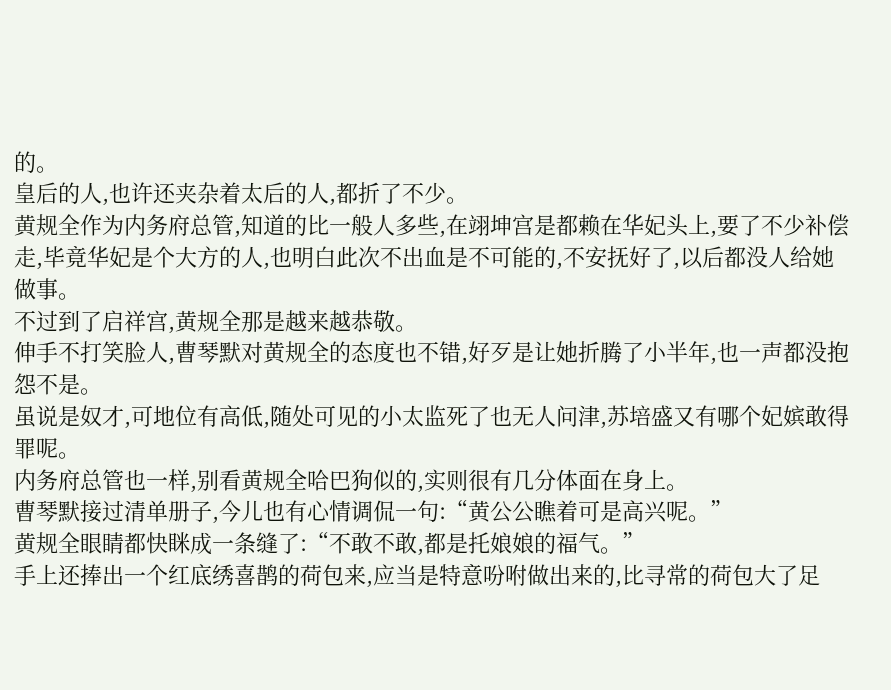的。
皇后的人,也许还夹杂着太后的人,都折了不少。
黄规全作为内务府总管,知道的比一般人多些,在翊坤宫是都赖在华妃头上,要了不少补偿走,毕竟华妃是个大方的人,也明白此次不出血是不可能的,不安抚好了,以后都没人给她做事。
不过到了启祥宫,黄规全那是越来越恭敬。
伸手不打笑脸人,曹琴默对黄规全的态度也不错,好歹是让她折腾了小半年,也一声都没抱怨不是。
虽说是奴才,可地位有高低,随处可见的小太监死了也无人问津,苏培盛又有哪个妃嫔敢得罪呢。
内务府总管也一样,别看黄规全哈巴狗似的,实则很有几分体面在身上。
曹琴默接过清单册子,今儿也有心情调侃一句:“黄公公瞧着可是高兴呢。”
黄规全眼睛都快眯成一条缝了:“不敢不敢,都是托娘娘的福气。”
手上还捧出一个红底绣喜鹊的荷包来,应当是特意吩咐做出来的,比寻常的荷包大了足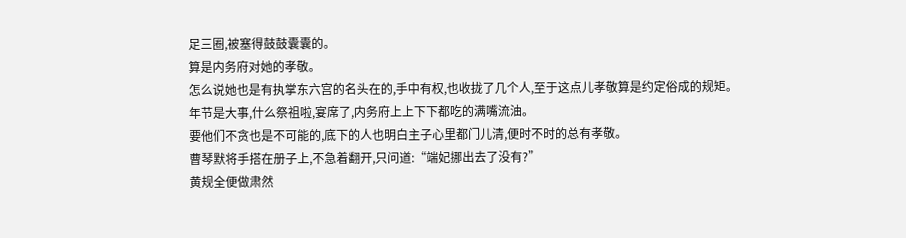足三圈,被塞得鼓鼓囊囊的。
算是内务府对她的孝敬。
怎么说她也是有执掌东六宫的名头在的,手中有权,也收拢了几个人,至于这点儿孝敬算是约定俗成的规矩。
年节是大事,什么祭祖啦,宴席了,内务府上上下下都吃的满嘴流油。
要他们不贪也是不可能的,底下的人也明白主子心里都门儿清,便时不时的总有孝敬。
曹琴默将手搭在册子上,不急着翻开,只问道:“端妃挪出去了没有?”
黄规全便做肃然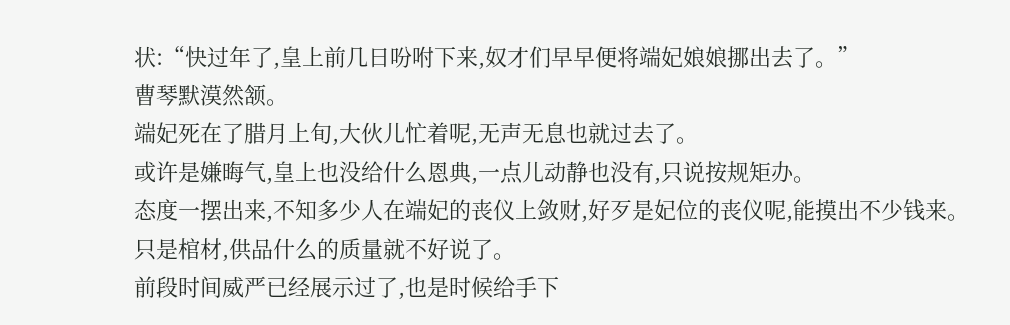状:“快过年了,皇上前几日吩咐下来,奴才们早早便将端妃娘娘挪出去了。”
曹琴默漠然颔。
端妃死在了腊月上旬,大伙儿忙着呢,无声无息也就过去了。
或许是嫌晦气,皇上也没给什么恩典,一点儿动静也没有,只说按规矩办。
态度一摆出来,不知多少人在端妃的丧仪上敛财,好歹是妃位的丧仪呢,能摸出不少钱来。
只是棺材,供品什么的质量就不好说了。
前段时间威严已经展示过了,也是时候给手下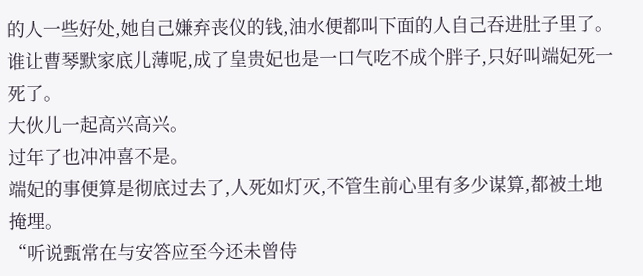的人一些好处,她自己嫌弃丧仪的钱,油水便都叫下面的人自己吞进肚子里了。
谁让曹琴默家底儿薄呢,成了皇贵妃也是一口气吃不成个胖子,只好叫端妃死一死了。
大伙儿一起高兴高兴。
过年了也冲冲喜不是。
端妃的事便算是彻底过去了,人死如灯灭,不管生前心里有多少谋算,都被土地掩埋。
“听说甄常在与安答应至今还未曾侍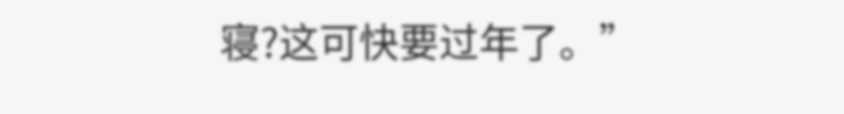寝?这可快要过年了。”